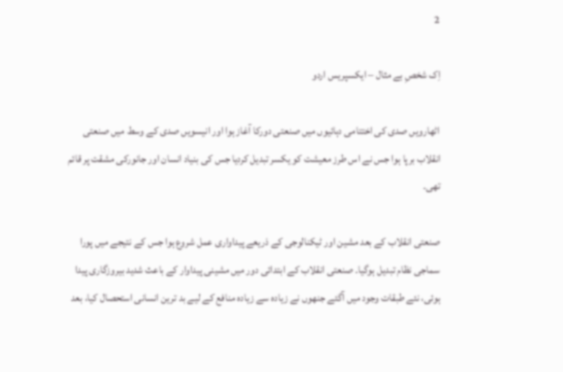2

اِک شخصِ بے مثال – ایکسپریس اردو

اٹھارویں صدی کی اختتامی دہائیوں میں صنعتی دورکا آغاز ہوا اور انیسویں صدی کے وسط میں صنعتی انقلاب برپا ہوا جس نے اس طرز معیشت کو یکسر تبدیل کردیا جس کی بنیاد انسان اور جانورکی مشقت پر قائم تھی۔

صنعتی انقلاب کے بعد مشین اور ٹیکنالوجی کے ذریعے پیداواری عمل شروع ہوا جس کے نتیجے میں پورا سماجی نظام تبدیل ہوگیا۔ صنعتی انقلاب کے ابتدائی دور میں مشینی پیداوار کے باعث شدید بیروزگاری پیدا ہوئی، نئے طبقات وجود میں آگئے جنھوں نے زیادہ سے زیادہ منافع کے لیے بد ترین انسانی استحصال کیا، بعد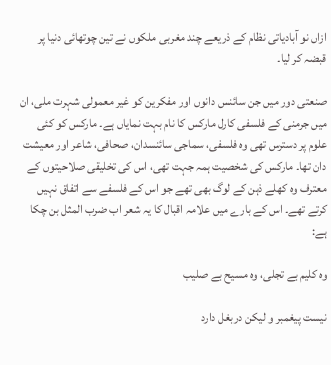ازاں نو آبادیاتی نظام کے ذریعے چند مغربی ملکوں نے تین چوتھائی دنیا پر قبضہ کر لیا۔

صنعتی دور میں جن سائنس دانوں اور مفکرین کو غیر معمولی شہرت ملی، ان میں جرمنی کے فلسفی کارل مارکس کا نام بہت نمایاں ہے۔ مارکس کو کئی علوم پر دسترس تھی وہ فلسفی، سماجی سائنسدان، صحافی، شاعر اور معیشت دان تھا۔ مارکس کی شخصیت ہمہ جہت تھی، اس کی تخلیقی صلاحیتوں کے معترف وہ کھلے ذہن کے لوگ بھی تھے جو اس کے فلسفے سے اتفاق نہیں کرتے تھے۔ اس کے بارے میں علامہ اقبال کا یہ شعر اب ضرب المثل بن چکا ہے:

وہ کلیم بے تجلی، وہ مسیح بے صلیب

نیست پیغمبر و لیکن دربغل دارد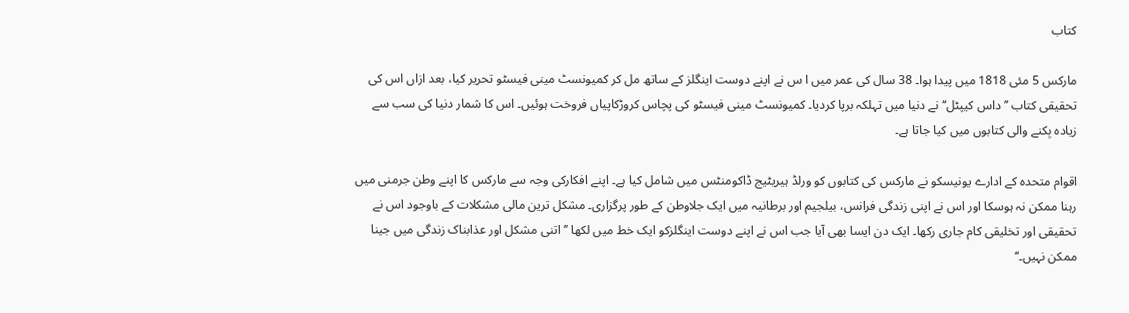کتاب

مارکس 5 مئی 1818 میں پیدا ہوا۔ 38 سال کی عمر میں ا س نے اپنے دوست اینگلز کے ساتھ مل کر کمیونسٹ مینی فیسٹو تحریر کیا، بعد ازاں اس کی تحقیقی کتاب ’’ داس کیپٹل‘‘ نے دنیا میں تہلکہ برپا کردیا۔ کمیونسٹ مینی فیسٹو کی پچاس کروڑکاپیاں فروخت ہوئیں۔ اس کا شمار دنیا کی سب سے زیادہ بِکنے والی کتابوں میں کیا جاتا ہے۔

اقوام متحدہ کے ادارے یونیسکو نے مارکس کی کتابوں کو ورلڈ ہیریٹیج ڈاکومنٹس میں شامل کیا ہے۔ اپنے افکارکی وجہ سے مارکس کا اپنے وطن جرمنی میں رہنا ممکن نہ ہوسکا اور اس نے اپنی زندگی فرانس، بیلجیم اور برطانیہ میں ایک جلاوطن کے طور پرگزاری۔ مشکل ترین مالی مشکلات کے باوجود اس نے تحقیقی اور تخلیقی کام جاری رکھا۔ ایک دن ایسا بھی آیا جب اس نے اپنے دوست اینگلزکو ایک خط میں لکھا ’’اتنی مشکل اور عذابناک زندگی میں جینا ممکن نہیں۔‘‘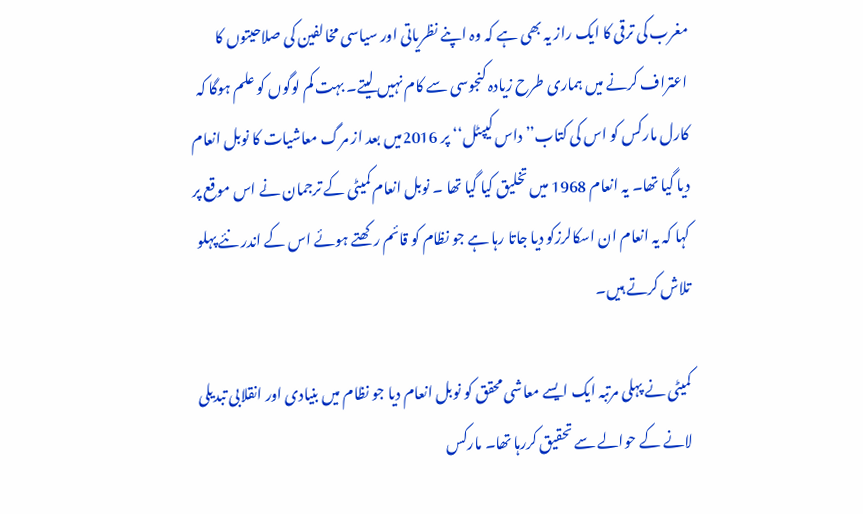مغرب کی ترقی کا ایک راز یہ بھی ہے کہ وہ اپنے نظریاتی اور سیاسی مخالفین کی صلاحیتوں کا اعتراف کرنے میں ہماری طرح زیادہ کنجوسی سے کام نہیں لیتے۔ بہت کم لوگوں کو علم ہوگا کہ کارل مارکس کو اس کی کتاب’’ داس کیپٹل‘‘ پر 2016میں بعد از مرگ معاشیات کا نوبل انعام دیا گیا تھا۔ یہ انعام 1968 میں تخلیق کیا گیا تھا ۔ نوبل انعام کمیٹی کے ترجمان نے اس موقع پر کہا کہ یہ انعام ان اسکالرزکو دیا جاتا رہا ہے جو نظام کو قائم رکھتے ہوئے اس کے اندر نئے پہلو تلاش کرتے ہیں۔

کمیٹی نے پہلی مرتبہ ایک ایسے معاشی محقق کو نوبل انعام دیا جو نظام میں بنیادی اور انقلابی تبدیلی لانے کے حوالے سے تحقیق کررہا تھا۔ مارکس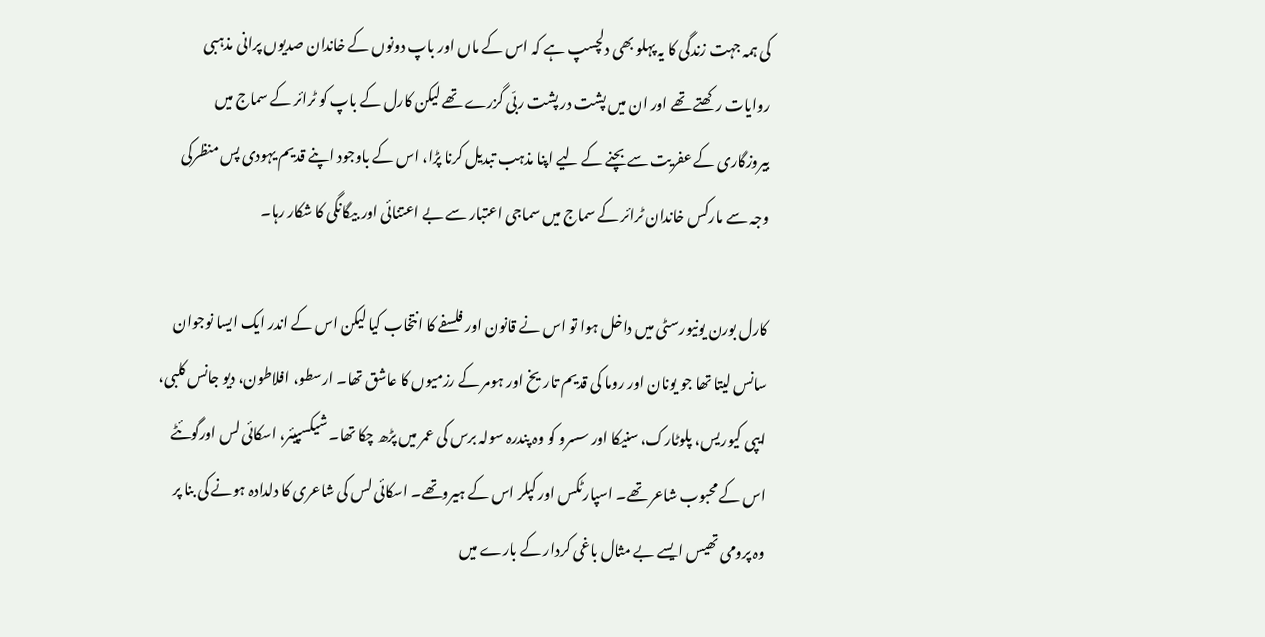کی ہمہ جہت زندگی کا یہ پہلو بھی دلچسپ ہے کہ اس کے ماں اور باپ دونوں کے خاندان صدیوں پرانی مذہبی روایات رکھتے تھے اور ان میں پشت در پشت ربّی گزرے تھے لیکن کارل کے باپ کو ٹرائر کے سماج میں بیروزگاری کے عفریت سے بچنے کے لیے اپنا مذہب تبدیل کرنا پڑا، اس کے باوجود اپنے قدیم یہودی پس منظرکی وجہ سے مارکس خاندان ٹرائر کے سماج میں سماجی اعتبار سے بے اعتنائی اور بیگانگی کا شکار رہا۔

کارل بورن یونیورسٹی میں داخل ہوا تو اس نے قانون اور فلسفے کا انتخاب کیا لیکن اس کے اندر ایک ایسا نوجوان سانس لیتا تھا جو یونان اور روما کی قدیم تاریخ اور ہومر کے رزمیوں کا عاشق تھا۔ ارسطو، افلاطون، دیو جانس کلبی، ایپی کیوریس، پلوٹارک، سنیکا اور سسرو کو وہ پندرہ سولہ برس کی عمر میں پڑھ چکا تھا۔ شیکسپیئر، اسکائی لس اورگوئٹے اس کے محبوب شاعر تھے۔ اسپارٹکس اور کپلر اس کے ہیروتھے۔ اسکائی لس کی شاعری کا دلدادہ ہونے کی بنا پر وہ پرومی تھیس ایسے بے مثال باغی کردار کے بارے میں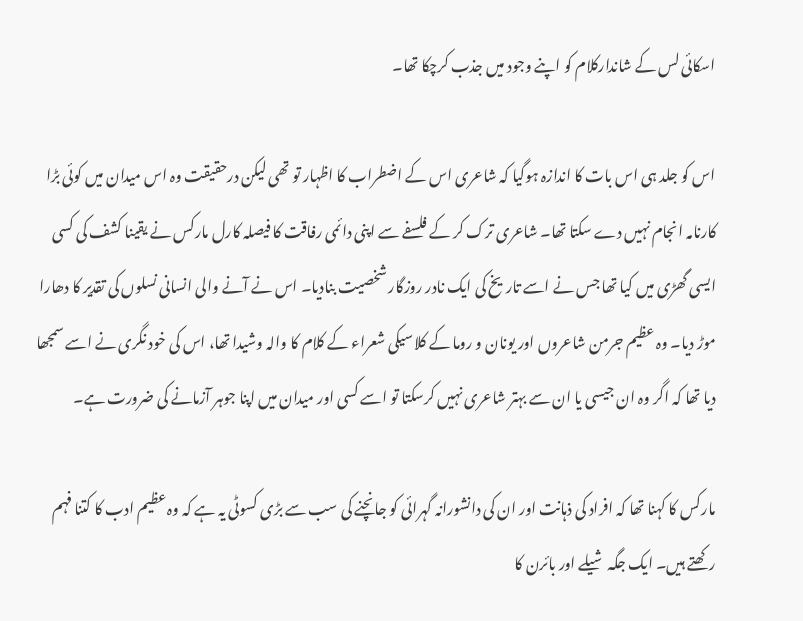اسکائی لس کے شاندارکلام کو اپنے وجود میں جذب کرچکا تھا۔

اس کو جلد ہی اس بات کا اندازہ ہوگیا کہ شاعری اس کے اضطراب کا اظہار تو تھی لیکن درحقیقت وہ اس میدان میں کوئی بڑا کارنامہ انجام نہیں دے سکتا تھا۔ شاعری ترک کر کے فلسفے سے اپنی دائمی رفاقت کا فیصلہ کارل مارکس نے یقینا کشف کی کسی ایسی گھڑی میں کیا تھا جس نے اسے تاریخ کی ایک نادر روزگار شخصیت بنادیا۔ اس نے آنے والی انسانی نسلوں کی تقدیر کا دھارا موڑ دیا۔ وہ عظیم جرمن شاعروں اور یونان و روما کے کلاسیکی شعراء کے کلام کا والہ وشیدا تھا، اس کی خود نگری نے اسے سمجھا دیا تھا کہ اگر وہ ان جیسی یا ان سے بہتر شاعری نہیں کرسکتا تو اسے کسی اور میدان میں اپنا جوہر آزمانے کی ضرورت ہے۔

مارکس کا کہنا تھا کہ افراد کی ذہانت اور ان کی دانشورانہ گہرائی کو جانچنے کی سب سے بڑی کسوٹی یہ ہے کہ وہ عظیم ادب کا کتنا فہم رکھتے ہیں۔ ایک جگہ شیلے اور بائرن کا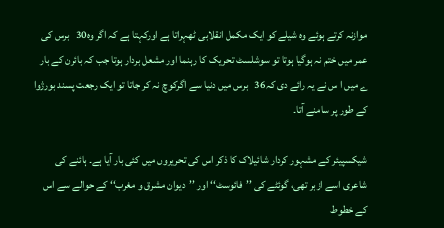موازنہ کرتے ہوئے وہ شیلے کو ایک مکمل انقلابی ٹھہراتا ہے اورکہتا ہے کہ اگر وہ30   برس کی عمر میں ختم نہ ہوگیا ہوتا تو سوشلسٹ تحریک کا رہنما اور مشعل بردار ہوتا جب کہ بائرن کے بار ے میں ا س نے یہ رائے دی کہ36   برس میں دنیا سے اگرکوچ نہ کر جاتا تو ایک رجعت پسند بورژوا کے طور پر سامنے آتا۔

شیکسپیئر کے مشہور کردار شائیلاک کا ذکر اس کی تحریروں میں کئی بار آیا ہے۔ ہائنے کی شاعری اسے ازبر تھی، گوئٹے کی ’’فائوسٹ‘‘ اور ’’دیوان مشرق و مغرب‘‘ کے حوالے سے اس کے خطوط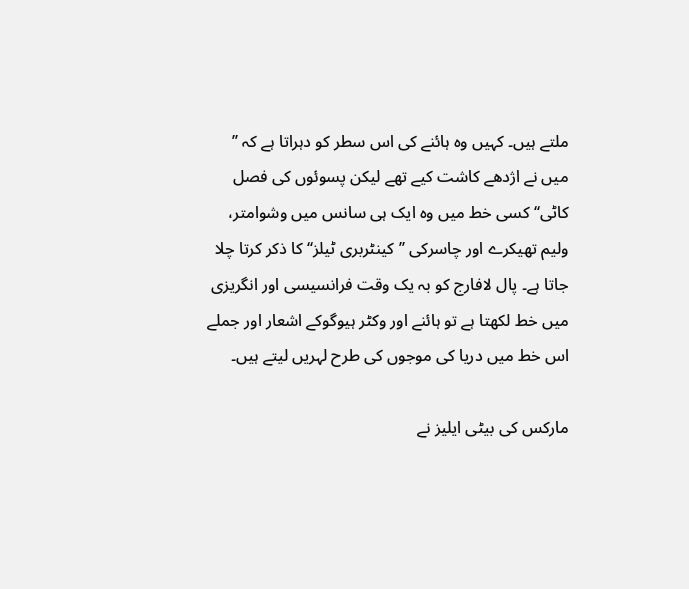ملتے ہیں۔ کہیں وہ ہائنے کی اس سطر کو دہراتا ہے کہ ’’ میں نے اژدھے کاشت کیے تھے لیکن پسوئوں کی فصل کاٹی‘‘ کسی خط میں وہ ایک ہی سانس میں وشوامتر، ولیم تھیکرے اور چاسرکی ’’کینٹربری ٹیلز‘‘ کا ذکر کرتا چلا جاتا ہے۔ پال لافارج کو بہ یک وقت فرانسیسی اور انگریزی میں خط لکھتا ہے تو ہائنے اور وکٹر ہیوگوکے اشعار اور جملے اس خط میں دریا کی موجوں کی طرح لہریں لیتے ہیں۔

مارکس کی بیٹی ایلیز نے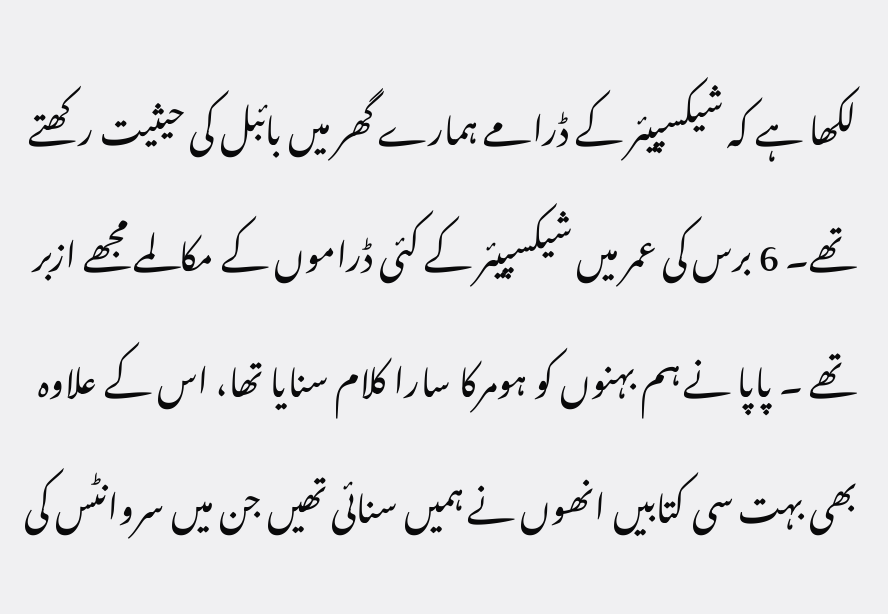لکھا ہے کہ شیکسپیئر کے ڈرامے ہمارے گھر میں بائبل کی حیثیت رکھتے تھے۔ 6 برس کی عمر میں شیکسپیئر کے کئی ڈراموں کے مکالمے مجھے ازبر تھے ۔ پاپا نے ہم بہنوں کو ہومرکا سارا کلام سنایا تھا، اس کے علاوہ بھی بہت سی کتابیں انھوں نے ہمیں سنائی تھیں جن میں سروانٹس کی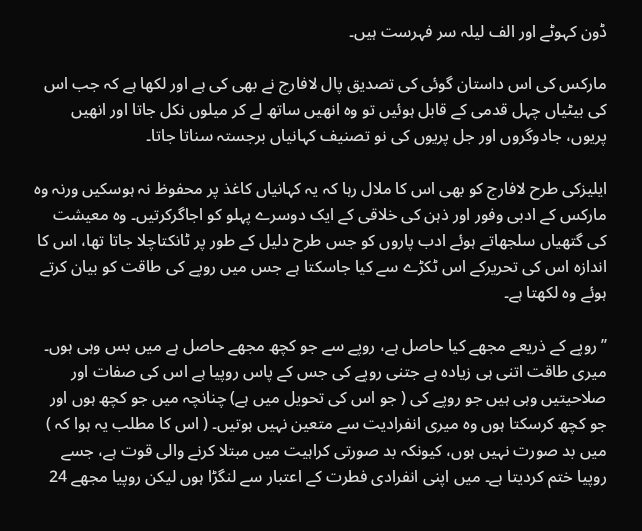ڈون کہوٹے اور الف لیلہ سر فہرست ہیں۔

مارکس کی اس داستان گوئی کی تصدیق پال لافارج نے بھی کی ہے اور لکھا ہے کہ جب اس کی بیٹیاں چہل قدمی کے قابل ہوئیں تو وہ انھیں ساتھ لے کر میلوں نکل جاتا اور انھیں پریوں، جادوگروں اور جل پریوں کی نو تصنیف کہانیاں برجستہ سناتا جاتا۔

ایلیزکی طرح لافارج کو بھی اس کا ملال رہا کہ یہ کہانیاں کاغذ پر محفوظ نہ ہوسکیں ورنہ وہ مارکس کے ادبی وفور اور ذہن کی خلاقی کے ایک دوسرے پہلو کو اجاگرکرتیں۔ وہ معیشت کی گتھیاں سلجھاتے ہوئے ادب پاروں کو جس طرح دلیل کے طور پر ٹانکتاچلا جاتا تھا، اس کا اندازہ اس کی تحریرکے اس ٹکڑے سے کیا جاسکتا ہے جس میں روپے کی طاقت کو بیان کرتے ہوئے وہ لکھتا ہے۔

’’ روپے کے ذریعے مجھے کیا حاصل ہے، روپے سے جو کچھ مجھے حاصل ہے میں بس وہی ہوں۔ میری طاقت اتنی ہی زیادہ ہے جتنی روپے کی جس کے پاس روپیا ہے اس کی صفات اور صلاحیتیں وہی ہیں جو روپے کی ( جو اس کی تحویل میں ہے) چنانچہ میں جو کچھ ہوں اور جو کچھ کرسکتا ہوں وہ میری انفرادیت سے متعین نہیں ہوتیں۔ ( اس کا مطلب یہ ہوا کہ ) میں بد صورت نہیں ہوں، کیونکہ بد صورتی کراہیت میں مبتلا کرنے والی قوت ہے، جسے روپیا ختم کردیتا ہے۔ میں اپنی انفرادی فطرت کے اعتبار سے لنگڑا ہوں لیکن روپیا مجھے 24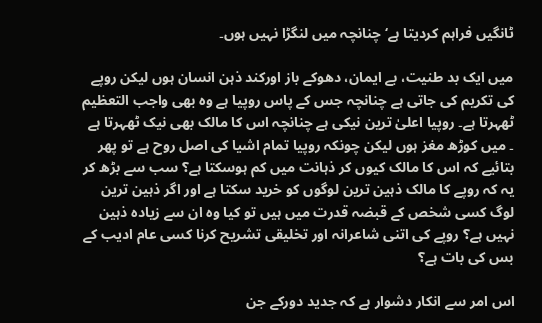ٹانگیں فراہم کردیتا ہے‘ چنانچہ میں لنگڑا نہیں ہوں۔

میں ایک بد طنیت، بے ایمان، دھوکے باز اورکند ذہن انسان ہوں لیکن روپے کی تکریم کی جاتی ہے چنانچہ جس کے پاس روپیا ہے وہ بھی واجب التعظیم ٹھہرتا ہے۔ روپیا اعلیٰ ترین نیکی ہے چنانچہ اس کا مالک بھی نیک ٹھہرتا ہے ۔ میں کوڑھ مغز ہوں لیکن چونکہ روپیا تمام اشیا کی اصل روح ہے تو پھر بتائیے کہ اس کا مالک کیوں کر ذہانت میں کم ہوسکتا ہے؟ سب سے بڑھ کر یہ کہ روپے کا مالک ذہین ترین لوگوں کو خرید سکتا ہے اور اگر ذہین ترین لوگ کسی شخص کے قبضہ قدرت میں ہیں تو کیا وہ ان سے زیادہ ذہین نہیں ہے؟ روپے کی اتنی شاعرانہ اور تخلیقی تشریح کرنا کسی عام ادیب کے بس کی بات ہے؟

اس امر سے انکار دشوار ہے کہ جدید دورکے جن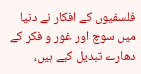فلسفیوں کے افکار نے دنیا میں سوچ اور غور و فکر کے دھارے تبدیل کیے ہیں،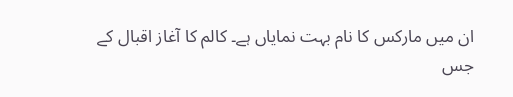ان میں مارکس کا نام بہت نمایاں ہے۔ کالم کا آغاز اقبال کے جس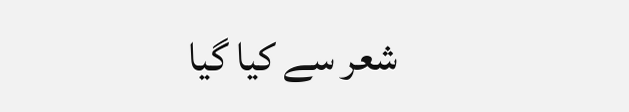شعر سے کیا گیا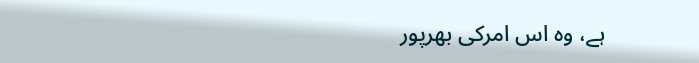ہے، وہ اس امرکی بھرپور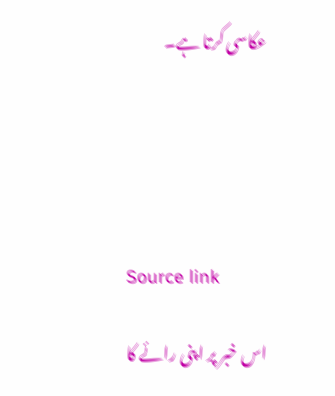عکاسی کرتا ہے۔





Source link

اس خبر پر اپنی رائے کا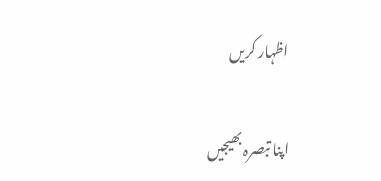اظہار کریں

اپنا تبصرہ بھیجیں